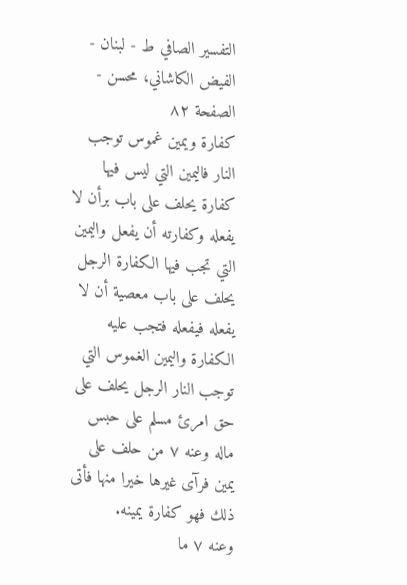التفسیر الصافي ط - لبنان - الفيض الكاشاني، محسن - الصفحة ٨٢
كفارة ويمين غموس توجب النار فاليمين التي ليس فيها كفارة يحلف على باب برأن لا يفعله وكفارته أن يفعل واليمين التي تجب فيها الكفارة الرجل يحلف على باب معصية أن لا يفعله فيفعله فتجب عليه الكفارة واليمين الغموس التي توجب النار الرجل يحلف على حق امرئ مسلم على حبس ماله وعنه ٧ من حلف على يمين فرآى غيرها خيرا منها فأتى ذلك فهو كفارة يمينه.
وعنه ٧ ما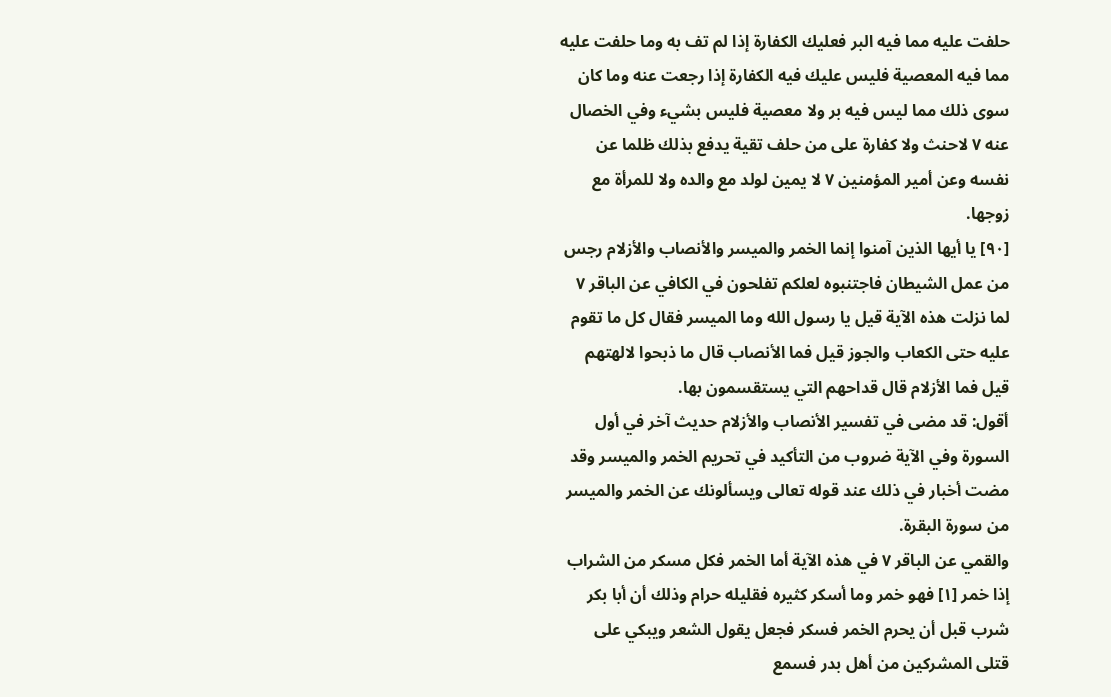حلفت عليه مما فيه البر فعليك الكفارة إذا لم تف به وما حلفت عليه مما فيه المعصية فليس عليك فيه الكفارة إذا رجعت عنه وما كان سوى ذلك مما ليس فيه بر ولا معصية فليس بشيء وفي الخصال عنه ٧ لاحنث ولا كفارة على من حلف تقية يدفع بذلك ظلما عن نفسه وعن أمير المؤمنين ٧ لا يمين لولد مع والده ولا للمرأة مع زوجها.
[٩٠] يا أيها الذين آمنوا إنما الخمر والميسر والأنصاب والأزلام رجس من عمل الشيطان فاجتنبوه لعلكم تفلحون في الكافي عن الباقر ٧ لما نزلت هذه الآية قيل يا رسول الله وما الميسر فقال كل ما تقوم عليه حتى الكعاب والجوز قيل فما الأنصاب قال ما ذبحوا لالهتهم قيل فما الأزلام قال قداحهم التي يستقسمون بها.
أقول: قد مضى في تفسير الأنصاب والأزلام حديث آخر في أول السورة وفي الآية ضروب من التأكيد في تحريم الخمر والميسر وقد مضت أخبار في ذلك عند قوله تعالى ويسألونك عن الخمر والميسر من سورة البقرة.
والقمي عن الباقر ٧ في هذه الآية أما الخمر فكل مسكر من الشراب إذا خمر [١] فهو خمر وما أسكر كثيره فقليله حرام وذلك أن أبا بكر شرب قبل أن يحرم الخمر فسكر فجعل يقول الشعر ويبكي على قتلى المشركين من أهل بدر فسمع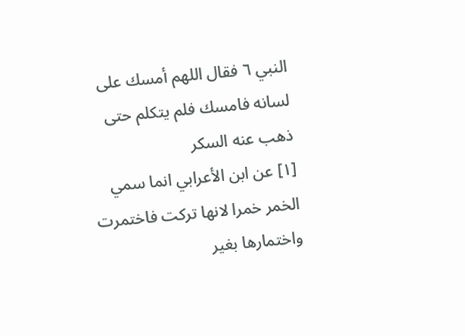النبي ٦ فقال اللهم أمسك على لسانه فامسك فلم يتكلم حتى ذهب عنه السكر
[١] عن ابن الأعرابي انما سمي الخمر خمرا لانها تركت فاختمرت واختمارها بغير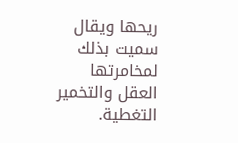ريحها ويقال سميت بذلك لمخامرتها العقل والتخمير التغطية.